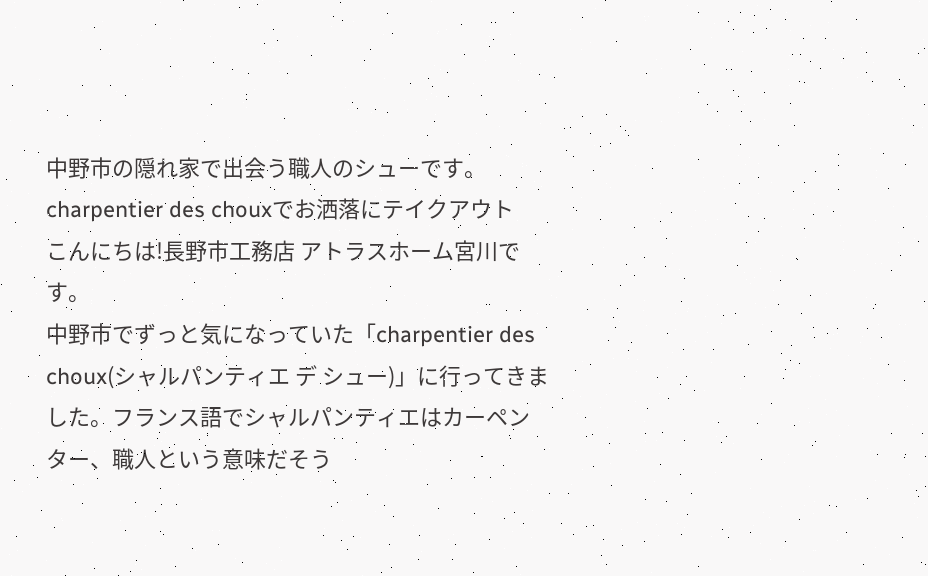中野市の隠れ家で出会う職人のシューです。charpentier des chouxでお洒落にテイクアウト
こんにちは!長野市工務店 アトラスホーム宮川です。
中野市でずっと気になっていた「charpentier des choux(シャルパンティエ デ シュー)」に行ってきました。フランス語でシャルパンティエはカーペンター、職人という意味だそう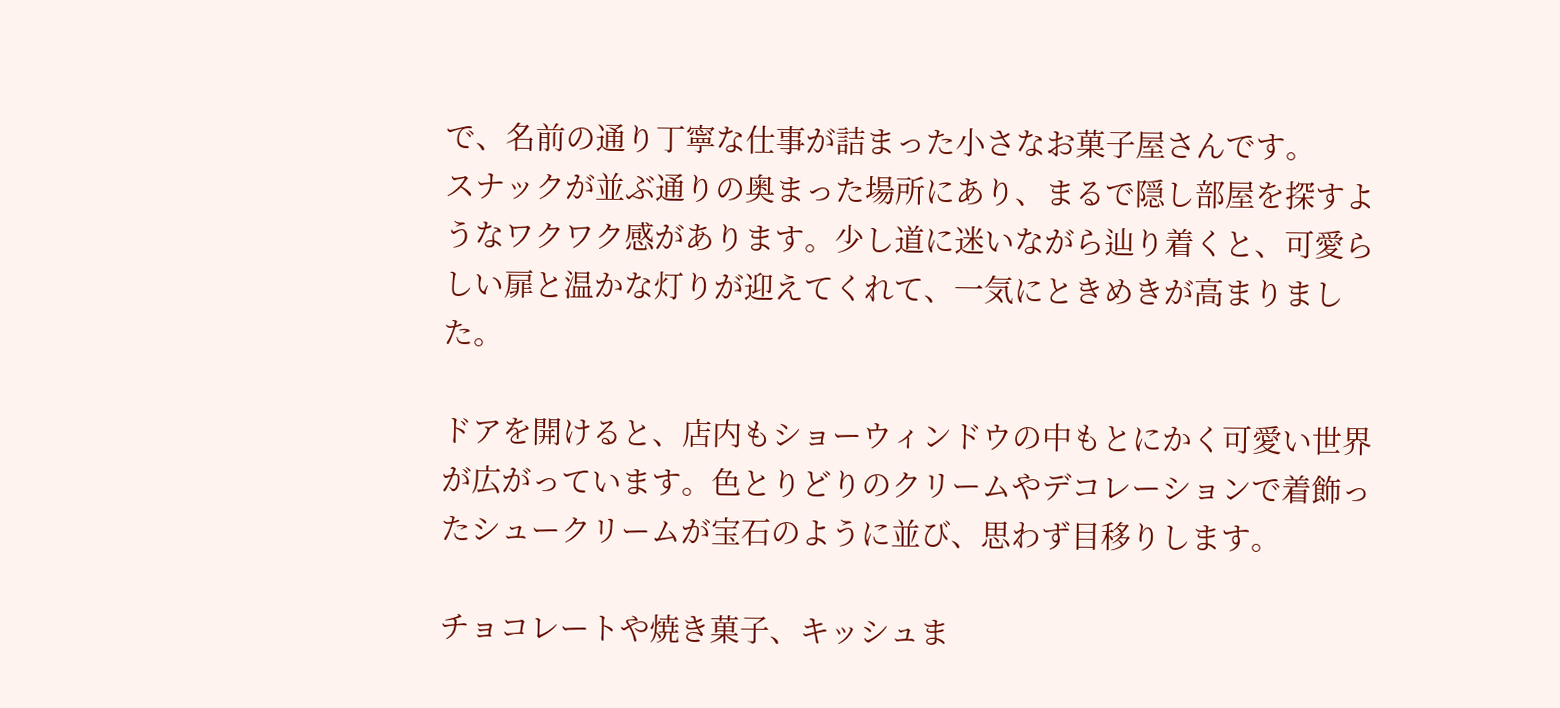で、名前の通り丁寧な仕事が詰まった小さなお菓子屋さんです。
スナックが並ぶ通りの奥まった場所にあり、まるで隠し部屋を探すようなワクワク感があります。少し道に迷いながら辿り着くと、可愛らしい扉と温かな灯りが迎えてくれて、一気にときめきが高まりました。

ドアを開けると、店内もショーウィンドウの中もとにかく可愛い世界が広がっています。色とりどりのクリームやデコレーションで着飾ったシュークリームが宝石のように並び、思わず目移りします。

チョコレートや焼き菓子、キッシュま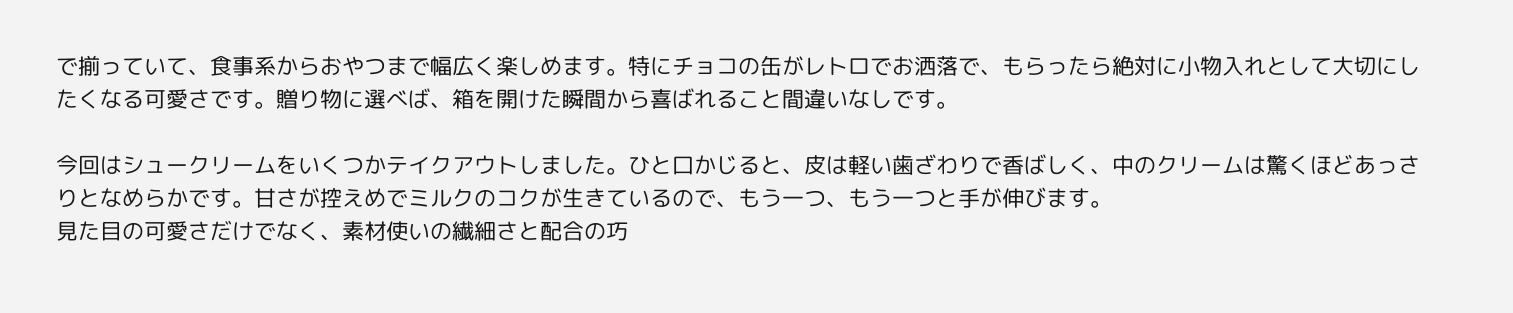で揃っていて、食事系からおやつまで幅広く楽しめます。特にチョコの缶がレトロでお洒落で、もらったら絶対に小物入れとして大切にしたくなる可愛さです。贈り物に選べば、箱を開けた瞬間から喜ばれること間違いなしです。

今回はシュークリームをいくつかテイクアウトしました。ひと口かじると、皮は軽い歯ざわりで香ばしく、中のクリームは驚くほどあっさりとなめらかです。甘さが控えめでミルクのコクが生きているので、もう一つ、もう一つと手が伸びます。
見た目の可愛さだけでなく、素材使いの繊細さと配合の巧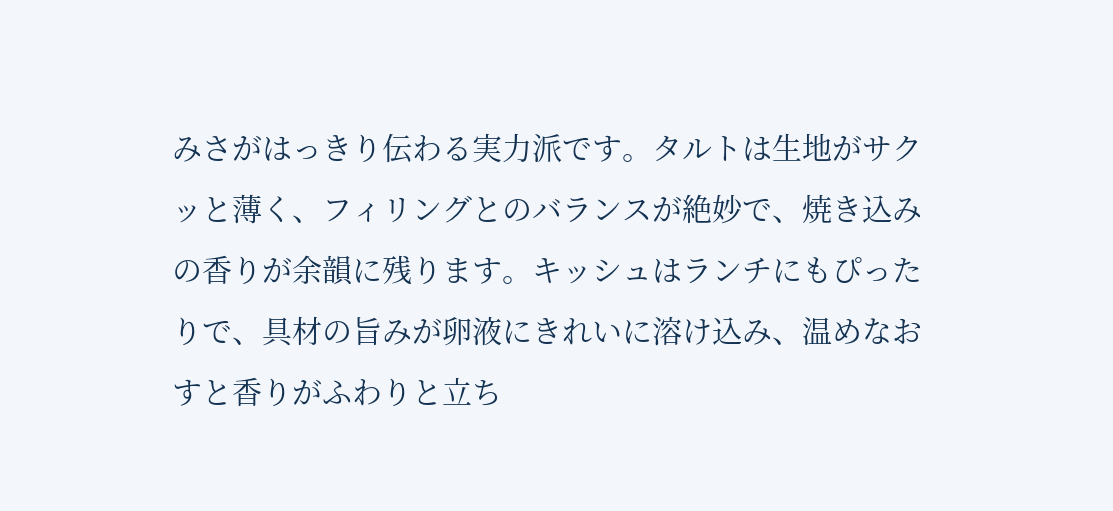みさがはっきり伝わる実力派です。タルトは生地がサクッと薄く、フィリングとのバランスが絶妙で、焼き込みの香りが余韻に残ります。キッシュはランチにもぴったりで、具材の旨みが卵液にきれいに溶け込み、温めなおすと香りがふわりと立ち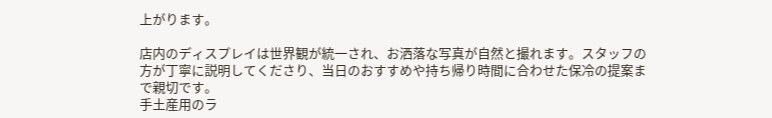上がります。

店内のディスプレイは世界観が統一され、お洒落な写真が自然と撮れます。スタッフの方が丁寧に説明してくださり、当日のおすすめや持ち帰り時間に合わせた保冷の提案まで親切です。
手土産用のラ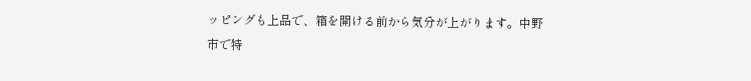ッピングも上品で、箱を開ける前から気分が上がります。中野市で特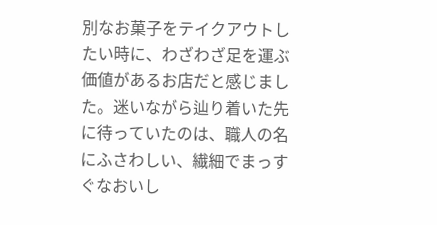別なお菓子をテイクアウトしたい時に、わざわざ足を運ぶ価値があるお店だと感じました。迷いながら辿り着いた先に待っていたのは、職人の名にふさわしい、繊細でまっすぐなおいし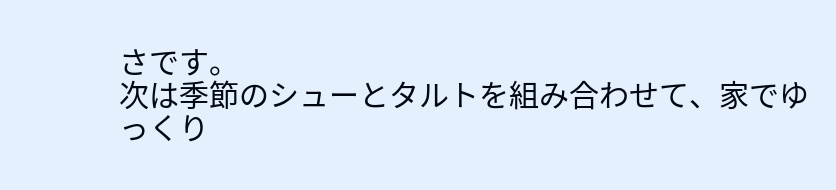さです。
次は季節のシューとタルトを組み合わせて、家でゆっくり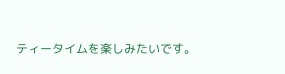ティータイムを楽しみたいです。